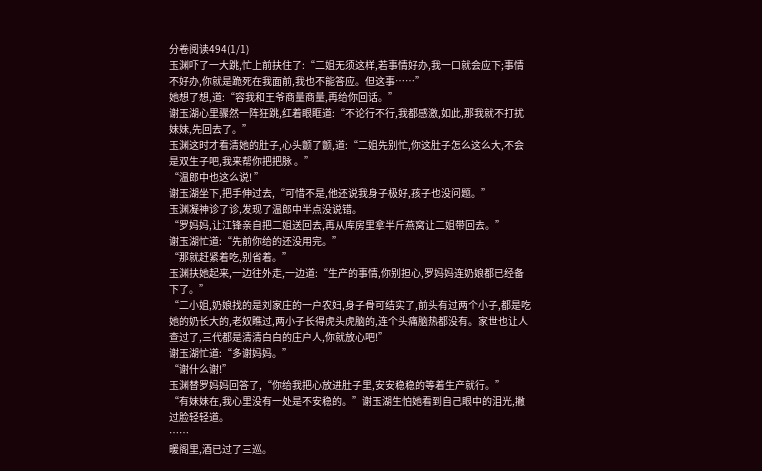分卷阅读494(1/1)
玉渊吓了一大跳,忙上前扶住了:“二姐无须这样,若事情好办,我一口就会应下;事情不好办,你就是跪死在我面前,我也不能答应。但这事……”
她想了想,道:“容我和王爷商量商量,再给你回话。”
谢玉湖心里骤然一阵狂跳,红着眼眶道:“不论行不行,我都感激,如此,那我就不打扰妹妹,先回去了。”
玉渊这时才看清她的肚子,心头颤了颤,道:“二姐先别忙,你这肚子怎么这么大,不会是双生子吧,我来帮你把把脉 。”
“温郎中也这么说! ”
谢玉湖坐下,把手伸过去,“可惜不是,他还说我身子极好,孩子也没问题。”
玉渊凝神诊了诊,发现了温郎中半点没说错。
“罗妈妈,让江锋亲自把二姐送回去,再从库房里拿半斤燕窝让二姐带回去。”
谢玉湖忙道:“先前你给的还没用完。”
“那就赶紧着吃,别省着。”
玉渊扶她起来,一边往外走,一边道:“生产的事情,你别担心,罗妈妈连奶娘都已经备下了。”
“二小姐,奶娘找的是刘家庄的一户农妇,身子骨可结实了,前头有过两个小子,都是吃她的奶长大的,老奴瞧过,两小子长得虎头虎脑的,连个头痛脑热都没有。家世也让人查过了,三代都是清清白白的庄户人,你就放心吧!”
谢玉湖忙道:“多谢妈妈。”
“谢什么谢!”
玉渊替罗妈妈回答了,“你给我把心放进肚子里,安安稳稳的等着生产就行。”
“有妹妹在,我心里没有一处是不安稳的。”谢玉湖生怕她看到自己眼中的泪光,撇过脸轻轻道。
……
暖阁里,酒已过了三巡。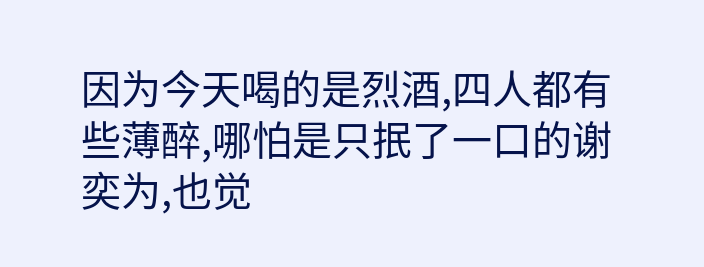因为今天喝的是烈酒,四人都有些薄醉,哪怕是只抿了一口的谢奕为,也觉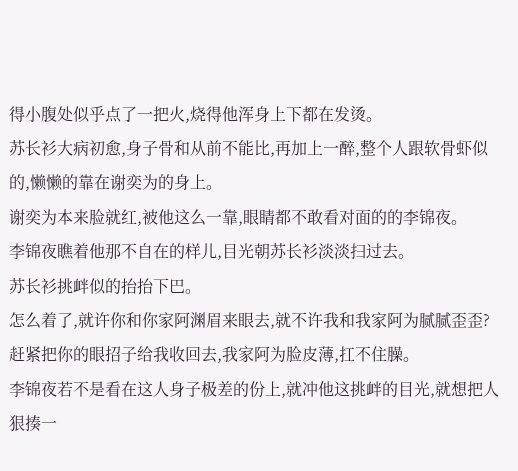得小腹处似乎点了一把火,烧得他浑身上下都在发烫。
苏长衫大病初愈,身子骨和从前不能比,再加上一醉,整个人跟软骨虾似的,懒懒的靠在谢奕为的身上。
谢奕为本来脸就红,被他这么一靠,眼睛都不敢看对面的的李锦夜。
李锦夜瞧着他那不自在的样儿,目光朝苏长衫淡淡扫过去。
苏长衫挑衅似的抬抬下巴。
怎么着了,就许你和你家阿渊眉来眼去,就不许我和我家阿为腻腻歪歪?赶紧把你的眼招子给我收回去,我家阿为脸皮薄,扛不住臊。
李锦夜若不是看在这人身子极差的份上,就冲他这挑衅的目光,就想把人狠揍一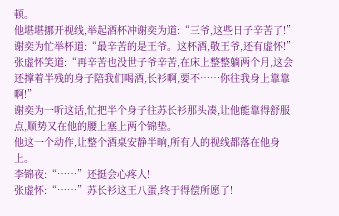顿。
他堪堪挪开视线,举起酒杯冲谢奕为道:“三爷,这些日子辛苦了!”
谢奕为忙举杯道:“最辛苦的是王爷。这杯酒,敬王爷,还有虚怀!”
张虚怀笑道:“再辛苦也没世子爷辛苦,在床上整整躺两个月,这会还撑着半残的身子陪我们喝酒,长衫啊,要不……你往我身上靠靠啊!”
谢奕为一听这话,忙把半个身子往苏长衫那头凑,让他能靠得舒服点,顺势又在他的腰上塞上两个锦垫。
他这一个动作,让整个酒桌安静半晌,所有人的视线都落在他身上。
李锦夜:“……”还挺会心疼人!
张虚怀:“……”苏长衫这王八蛋,终于得偿所愿了!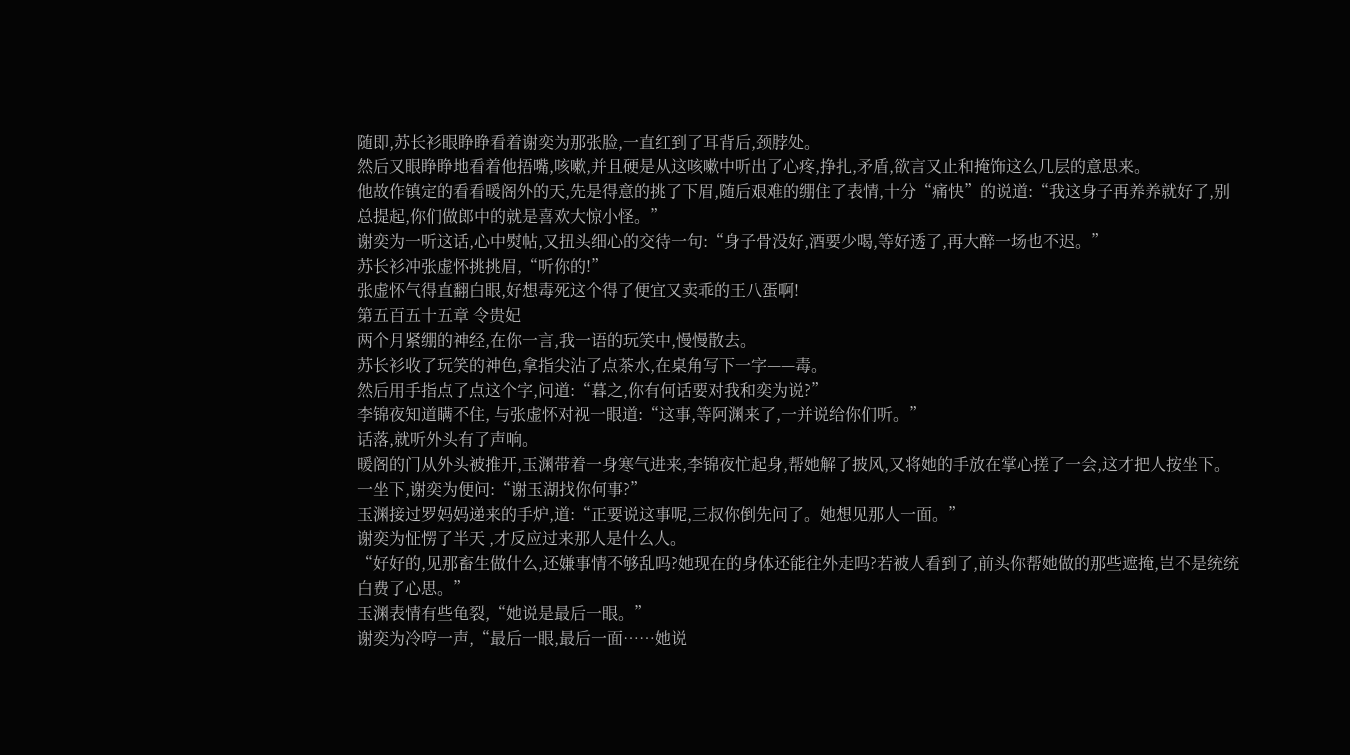随即,苏长衫眼睁睁看着谢奕为那张脸,一直红到了耳背后,颈脖处。
然后又眼睁睁地看着他捂嘴,咳嗽,并且硬是从这咳嗽中听出了心疼,挣扎,矛盾,欲言又止和掩饰这么几层的意思来。
他故作镇定的看看暖阁外的天,先是得意的挑了下眉,随后艰难的绷住了表情,十分“痛快”的说道:“我这身子再养养就好了,别总提起,你们做郎中的就是喜欢大惊小怪。”
谢奕为一听这话,心中熨帖,又扭头细心的交待一句:“身子骨没好,酒要少喝,等好透了,再大醉一场也不迟。”
苏长衫冲张虚怀挑挑眉,“听你的!”
张虚怀气得直翻白眼,好想毒死这个得了便宜又卖乖的王八蛋啊!
第五百五十五章 令贵妃
两个月紧绷的神经,在你一言,我一语的玩笑中,慢慢散去。
苏长衫收了玩笑的神色,拿指尖沾了点茶水,在桌角写下一字——毒。
然后用手指点了点这个字,问道:“暮之,你有何话要对我和奕为说?”
李锦夜知道瞒不住, 与张虚怀对视一眼道:“这事,等阿渊来了,一并说给你们听。”
话落,就听外头有了声响。
暖阁的门从外头被推开,玉渊带着一身寒气进来,李锦夜忙起身,帮她解了披风,又将她的手放在掌心搓了一会,这才把人按坐下。
一坐下,谢奕为便问:“谢玉湖找你何事?”
玉渊接过罗妈妈递来的手炉,道:“正要说这事呢,三叔你倒先问了。她想见那人一面。”
谢奕为怔愣了半天 ,才反应过来那人是什么人。
“好好的,见那畜生做什么,还嫌事情不够乱吗?她现在的身体还能往外走吗?若被人看到了,前头你帮她做的那些遮掩,岂不是统统白费了心思。”
玉渊表情有些龟裂,“她说是最后一眼。”
谢奕为冷哼一声,“最后一眼,最后一面……她说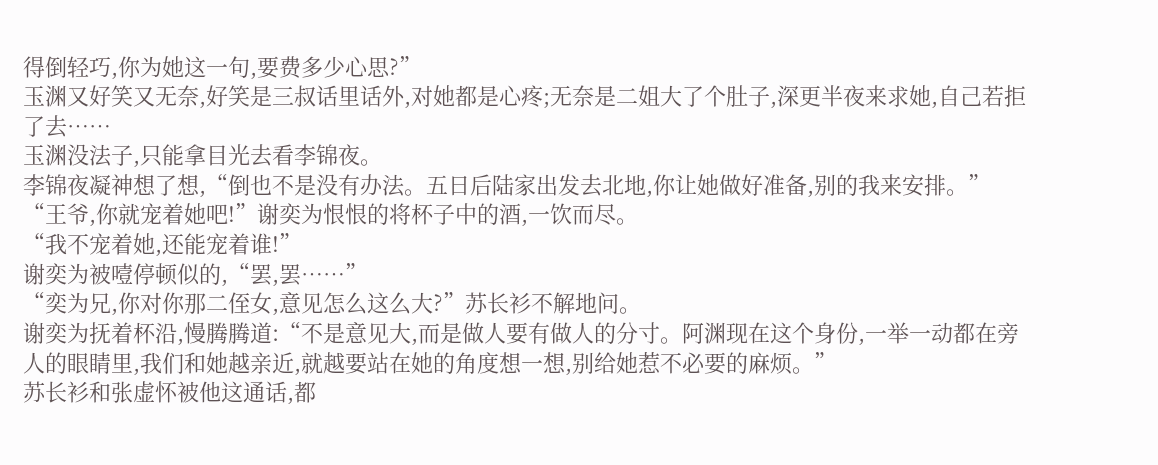得倒轻巧,你为她这一句,要费多少心思?”
玉渊又好笑又无奈,好笑是三叔话里话外,对她都是心疼;无奈是二姐大了个肚子,深更半夜来求她,自己若拒了去……
玉渊没法子,只能拿目光去看李锦夜。
李锦夜凝神想了想,“倒也不是没有办法。五日后陆家出发去北地,你让她做好准备,别的我来安排。”
“王爷,你就宠着她吧!”谢奕为恨恨的将杯子中的酒,一饮而尽。
“我不宠着她,还能宠着谁!”
谢奕为被噎停顿似的,“罢,罢……”
“奕为兄,你对你那二侄女,意见怎么这么大?”苏长衫不解地问。
谢奕为抚着杯沿,慢腾腾道:“不是意见大,而是做人要有做人的分寸。阿渊现在这个身份,一举一动都在旁人的眼睛里,我们和她越亲近,就越要站在她的角度想一想,别给她惹不必要的麻烦。”
苏长衫和张虚怀被他这通话,都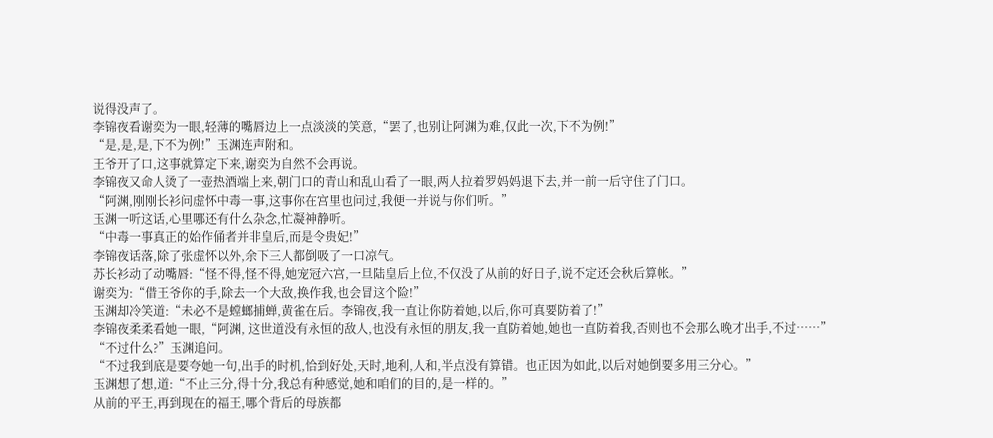说得没声了。
李锦夜看谢奕为一眼,轻薄的嘴唇边上一点淡淡的笑意,“罢了,也别让阿渊为难,仅此一次,下不为例!”
“是,是,是,下不为例!”玉渊连声附和。
王爷开了口,这事就算定下来,谢奕为自然不会再说。
李锦夜又命人烫了一壶热酒端上来,朝门口的青山和乱山看了一眼,两人拉着罗妈妈退下去,并一前一后守住了门口。
“阿渊,刚刚长衫问虚怀中毒一事,这事你在宫里也问过,我便一并说与你们听。”
玉渊一听这话,心里哪还有什么杂念,忙凝神静听。
“中毒一事真正的始作俑者并非皇后,而是令贵妃!”
李锦夜话落,除了张虚怀以外,余下三人都倒吸了一口凉气。
苏长衫动了动嘴唇:“怪不得,怪不得,她宠冠六宫,一旦陆皇后上位,不仅没了从前的好日子,说不定还会秋后算帐。”
谢奕为:“借王爷你的手,除去一个大敌,换作我,也会冒这个险!”
玉渊却冷笑道:“未必不是螳螂捕蝉,黄雀在后。李锦夜,我一直让你防着她,以后,你可真要防着了!”
李锦夜柔柔看她一眼,“阿渊, 这世道没有永恒的敌人,也没有永恒的朋友,我一直防着她,她也一直防着我,否则也不会那么晚才出手,不过……”
“不过什么?”玉渊追问。
“不过我到底是要夸她一句,出手的时机,恰到好处,天时,地利,人和,半点没有算错。也正因为如此,以后对她倒要多用三分心。”
玉渊想了想,道:“不止三分,得十分,我总有种感觉,她和咱们的目的,是一样的。”
从前的平王,再到现在的福王,哪个背后的母族都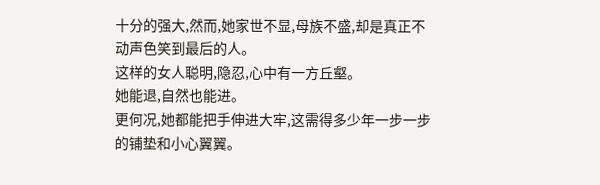十分的强大,然而,她家世不显,母族不盛,却是真正不动声色笑到最后的人。
这样的女人聪明,隐忍,心中有一方丘壑。
她能退,自然也能进。
更何况,她都能把手伸进大牢,这需得多少年一步一步的铺垫和小心翼翼。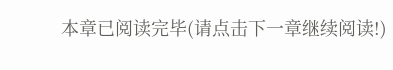本章已阅读完毕(请点击下一章继续阅读!)